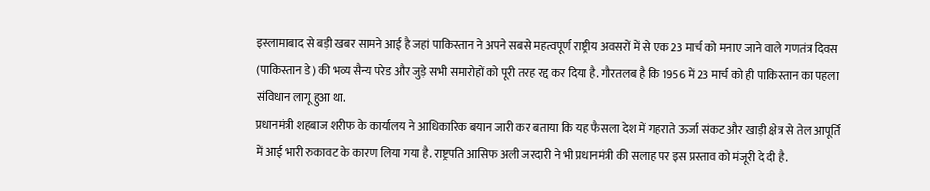इस्लामाबाद से बड़ी खबर सामने आई है जहां पाकिस्तान ने अपने सबसे महत्वपूर्ण राष्ट्रीय अवसरों में से एक 23 मार्च को मनाए जाने वाले गणतंत्र दिवस (पाकिस्तान डे) की भव्य सैन्य परेड और जुड़े सभी समारोहों को पूरी तरह रद्द कर दिया है. गौरतलब है कि 1956 में 23 मार्च को ही पाकिस्तान का पहला संविधान लागू हुआ था.
प्रधानमंत्री शहबाज शरीफ के कार्यालय ने आधिकारिक बयान जारी कर बताया कि यह फैसला देश में गहराते ऊर्जा संकट और खाड़ी क्षेत्र से तेल आपूर्ति में आई भारी रुकावट के कारण लिया गया है. राष्ट्रपति आसिफ अली जरदारी ने भी प्रधानमंत्री की सलाह पर इस प्रस्ताव को मंजूरी दे दी है.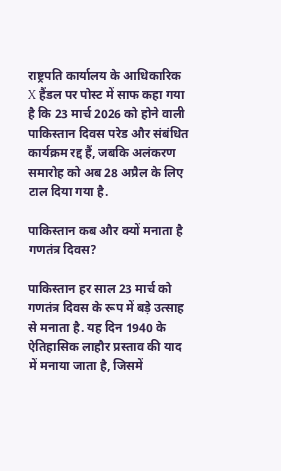राष्ट्रपति कार्यालय के आधिकारिक X हैंडल पर पोस्ट में साफ कहा गया है कि 23 मार्च 2026 को होने वाली पाकिस्तान दिवस परेड और संबंधित कार्यक्रम रद्द हैं, जबकि अलंकरण समारोह को अब 28 अप्रैल के लिए टाल दिया गया है.

पाकिस्तान कब और क्यों मनाता है गणतंत्र दिवस?

पाकिस्तान हर साल 23 मार्च को गणतंत्र दिवस के रूप में बड़े उत्साह से मनाता है. यह दिन 1940 के ऐतिहासिक लाहौर प्रस्ताव की याद में मनाया जाता है, जिसमें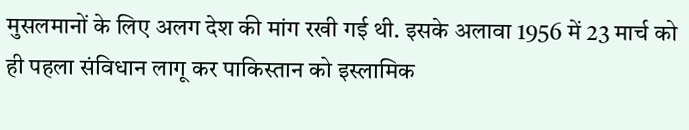मुसलमानों के लिए अलग देश की मांग रखी गई थी. इसके अलावा 1956 में 23 मार्च को ही पहला संविधान लागू कर पाकिस्तान को इस्लामिक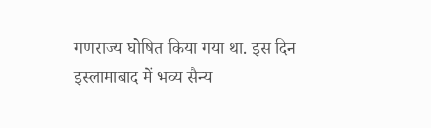गणराज्य घोषित किया गया था. इस दिन इस्लामाबाद में भव्य सैन्य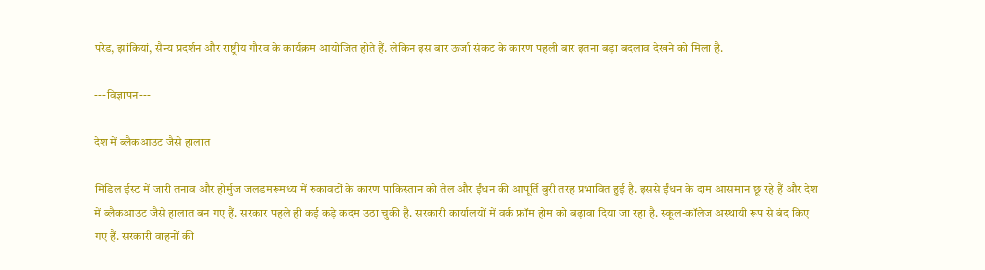परेड, झांकियां, सैन्य प्रदर्शन और राष्ट्रीय गौरव के कार्यक्रम आयोजित होते हैं. लेकिन इस बार ऊर्जा संकट के कारण पहली बार इतना बड़ा बदलाव देखने को मिला है.

---विज्ञापन---

देश में ब्लैकआउट जैसे हालात

मिडिल ईस्ट में जारी तनाव और होर्मुज जलडमरूमध्य में रुकावटों के कारण पाकिस्तान को तेल और ईंधन की आपूर्ति बुरी तरह प्रभावित हुई है. इससे ईंधन के दाम आसमान छू रहे हैं और देश में ब्लैकआउट जैसे हालात बन गए हैं. सरकार पहले ही कई कड़े कदम उठा चुकी है. सरकारी कार्यालयों में वर्क फ्रॉम होम को बढ़ावा दिया जा रहा है. स्कूल-कॉलेज अस्थायी रूप से बंद किए गए हैं. सरकारी वाहनों की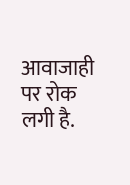आवाजाही पर रोक लगी है.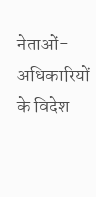नेताओं-अधिकारियों के विदेश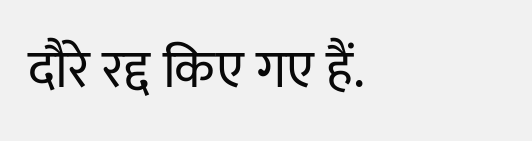दौरे रद्द किए गए हैं.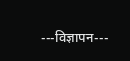---विज्ञापन---